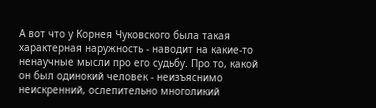А вот что у Корнея Чуковского была такая характерная наружность - наводит на какие-то ненаучные мысли про его судьбу. Про то, какой он был одинокий человек - неизъяснимо неискренний, ослепительно многоликий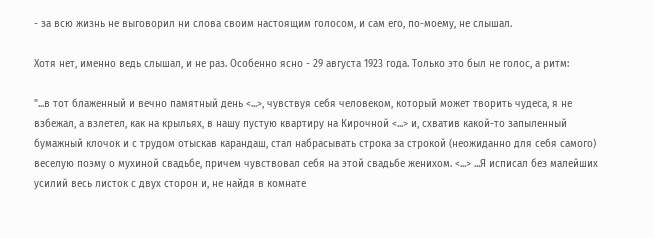- за всю жизнь не выговорил ни слова своим настоящим голосом, и сам его, по-моему, не слышал.

Хотя нет, именно ведь слышал, и не раз. Особенно ясно - 29 августа 1923 года. Только это был не голос, а ритм:

"...в тот блаженный и вечно памятный день <...>, чувствуя себя человеком, который может творить чудеса, я не взбежал, а взлетел, как на крыльях, в нашу пустую квартиру на Кирочной <...> и, схватив какой-то запыленный бумажный клочок и с трудом отыскав карандаш, стал набрасывать строка за строкой (неожиданно для себя самого) веселую поэму о мухиной свадьбе, причем чувствовал себя на этой свадьбе женихом. <...> ...Я исписал без малейших усилий весь листок с двух сторон и, не найдя в комнате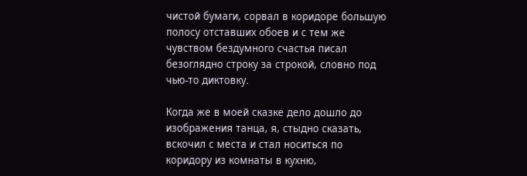чистой бумаги, сорвал в коридоре большую полосу отставших обоев и с тем же чувством бездумного счастья писал безоглядно строку за строкой, словно под чью-то диктовку.

Когда же в моей сказке дело дошло до изображения танца, я, стыдно сказать, вскочил с места и стал носиться по коридору из комнаты в кухню,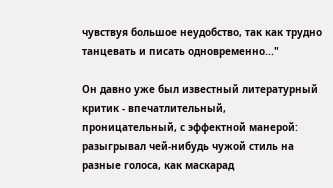чувствуя большое неудобство, так как трудно танцевать и писать одновременно..."

Он давно уже был известный литературный критик - впечатлительный, проницательный, с эффектной манерой: разыгрывал чей-нибудь чужой стиль на разные голоса, как маскарад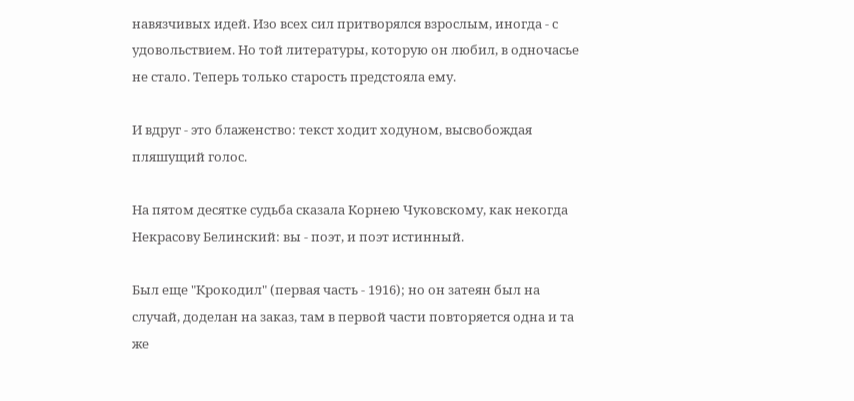навязчивых идей. Изо всех сил притворялся взрослым, иногда - с удовольствием. Но той литературы, которую он любил, в одночасье не стало. Теперь только старость предстояла ему.

И вдруг - это блаженство: текст ходит ходуном, высвобождая пляшущий голос.

На пятом десятке судьба сказала Корнею Чуковскому, как некогда Некрасову Белинский: вы - поэт, и поэт истинный.

Был еще "Крокодил" (первая часть - 1916); но он затеян был на случай, доделан на заказ, там в первой части повторяется одна и та же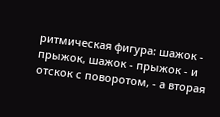ритмическая фигура: шажок - прыжок, шажок - прыжок - и отскок с поворотом, - а вторая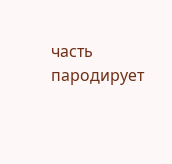часть пародирует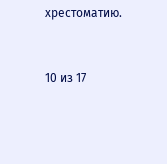хрестоматию.



10 из 17